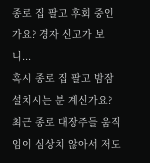종로 집 팔고 후회 중인가요? 경자 신고가 보니...
혹시 종로 집 팔고 밤잠 설치시는 분 계신가요? 최근 종로 대장주들 움직임이 심상치 않아서 저도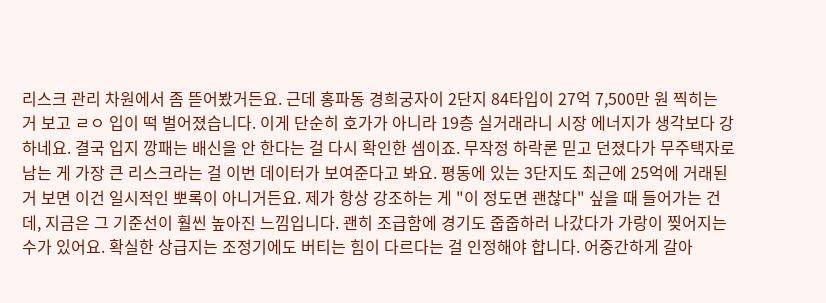리스크 관리 차원에서 좀 뜯어봤거든요. 근데 홍파동 경희궁자이 2단지 84타입이 27억 7,500만 원 찍히는 거 보고 ㄹㅇ 입이 떡 벌어졌습니다. 이게 단순히 호가가 아니라 19층 실거래라니 시장 에너지가 생각보다 강하네요. 결국 입지 깡패는 배신을 안 한다는 걸 다시 확인한 셈이죠. 무작정 하락론 믿고 던졌다가 무주택자로 남는 게 가장 큰 리스크라는 걸 이번 데이터가 보여준다고 봐요. 평동에 있는 3단지도 최근에 25억에 거래된 거 보면 이건 일시적인 뽀록이 아니거든요. 제가 항상 강조하는 게 "이 정도면 괜찮다" 싶을 때 들어가는 건데, 지금은 그 기준선이 훨씬 높아진 느낌입니다. 괜히 조급함에 경기도 줍줍하러 나갔다가 가랑이 찢어지는 수가 있어요. 확실한 상급지는 조정기에도 버티는 힘이 다르다는 걸 인정해야 합니다. 어중간하게 갈아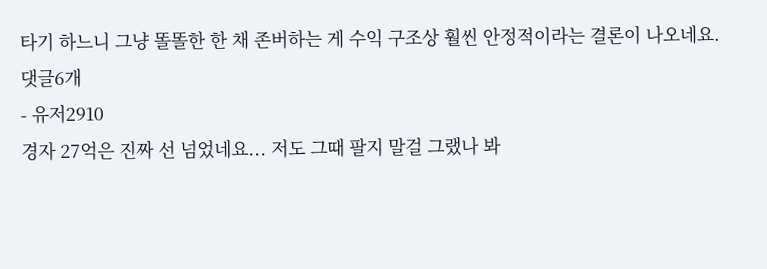타기 하느니 그냥 똘똘한 한 채 존버하는 게 수익 구조상 훨씬 안정적이라는 결론이 나오네요.
댓글6개
- 유저2910
경자 27억은 진짜 선 넘었네요... 저도 그때 팔지 말걸 그랬나 봐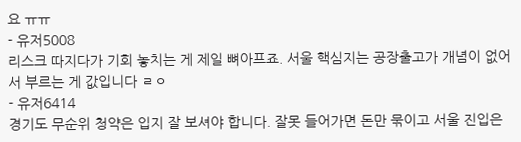요 ㅠㅠ
- 유저5008
리스크 따지다가 기회 놓치는 게 제일 뼈아프죠. 서울 핵심지는 공장출고가 개념이 없어서 부르는 게 값입니다 ㄹㅇ
- 유저6414
경기도 무순위 청약은 입지 잘 보셔야 합니다. 잘못 들어가면 돈만 묶이고 서울 진입은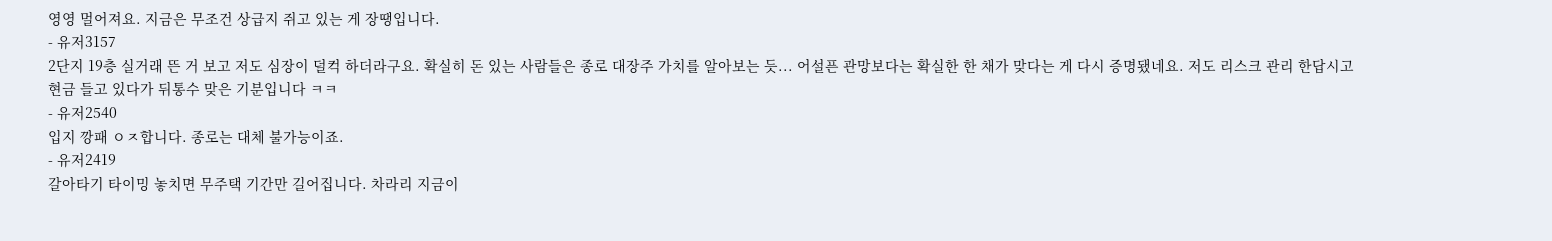영영 멀어져요. 지금은 무조건 상급지 쥐고 있는 게 장땡입니다.
- 유저3157
2단지 19층 실거래 뜬 거 보고 저도 심장이 덜컥 하더라구요. 확실히 돈 있는 사람들은 종로 대장주 가치를 알아보는 듯... 어설픈 관망보다는 확실한 한 채가 맞다는 게 다시 증명됐네요. 저도 리스크 관리 한답시고 현금 들고 있다가 뒤통수 맞은 기분입니다 ㅋㅋ
- 유저2540
입지 깡패 ㅇㅈ합니다. 종로는 대체 불가능이죠.
- 유저2419
갈아타기 타이밍 놓치면 무주택 기간만 길어집니다. 차라리 지금이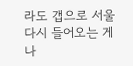라도 갭으로 서울 다시 들어오는 게 나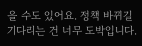을 수도 있어요. 정책 바뀌길 기다리는 건 너무 도박입니다.